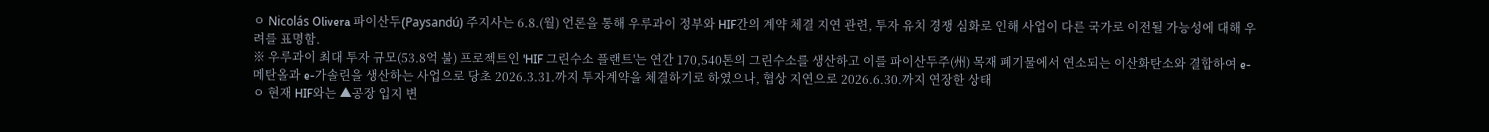ㅇ Nicolás Olivera 파이산두(Paysandú) 주지사는 6.8.(월) 언론을 통해 우루과이 정부와 HIF간의 계약 체결 지연 관련, 투자 유치 경쟁 심화로 인해 사업이 다른 국가로 이전될 가능성에 대해 우려를 표명함.
※ 우루과이 최대 투자 규모(53.8억 불) 프로젝트인 'HIF 그린수소 플랜트'는 연간 170,540톤의 그린수소를 생산하고 이를 파이산두주(州) 목재 폐기물에서 연소되는 이산화탄소와 결합하여 e-메탄올과 e-가솔린을 생산하는 사업으로 당초 2026.3.31.까지 투자계약을 체결하기로 하였으나, 협상 지연으로 2026.6.30.까지 연장한 상태
ㅇ 현재 HIF와는 ▲공장 입지 변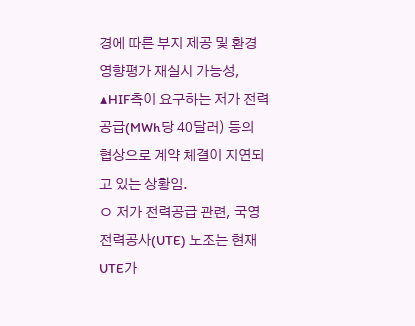경에 따른 부지 제공 및 환경 영향평가 재실시 가능성, ▲HIF측이 요구하는 저가 전력공급(MWh당 40달러) 등의 협상으로 계약 체결이 지연되고 있는 상황임.
ㅇ 저가 전력공급 관련, 국영전력공사(UTE) 노조는 현재 UTE가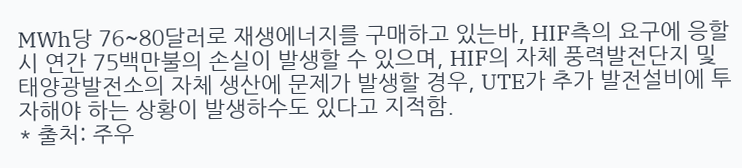MWh당 76~80달러로 재생에너지를 구매하고 있는바, HIF측의 요구에 응할 시 연간 75백만불의 손실이 발생할 수 있으며, HIF의 자체 풍력발전단지 및 태양광발전소의 자체 생산에 문제가 발생할 경우, UTE가 추가 발전설비에 투자해야 하는 상황이 발생하수도 있다고 지적함.
* 출처: 주우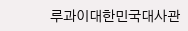루과이대한민국대사관